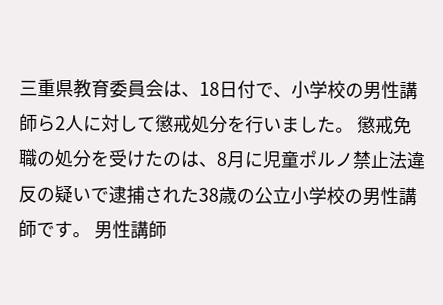三重県教育委員会は、18日付で、小学校の男性講師ら2人に対して懲戒処分を行いました。 懲戒免職の処分を受けたのは、8月に児童ポルノ禁止法違反の疑いで逮捕された38歳の公立小学校の男性講師です。 男性講師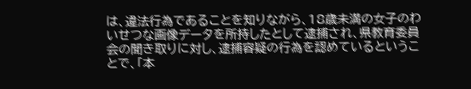は、違法行為であることを知りながら、18歳未満の女子のわいせつな画像データを所持したとして逮捕され、県教育委員会の聞き取りに対し、逮捕容疑の行為を認めているということで、「本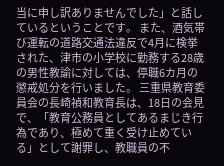当に申し訳ありませんでした」と話しているということです。 また、酒気帯び運転の道路交通法違反で4月に検挙された、津市の小学校に勤務する28歳の男性教諭に対しては、停職6カ月の懲戒処分を行いました。 三重県教育委員会の長崎禎和教育長は、18日の会見で、「教育公務員としてあるまじき行為であり、極めて重く受け止めている」として謝罪し、教職員の不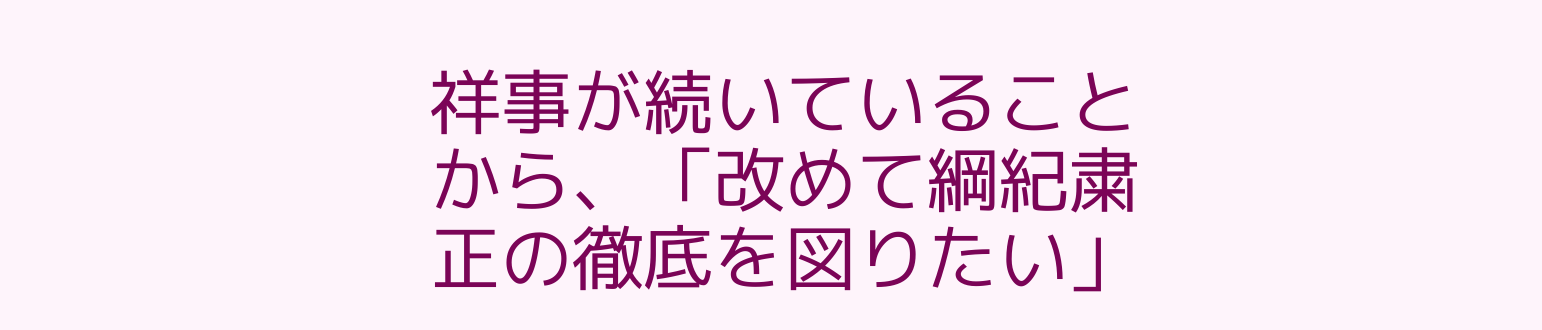祥事が続いていることから、「改めて綱紀粛正の徹底を図りたい」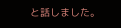と話しました。